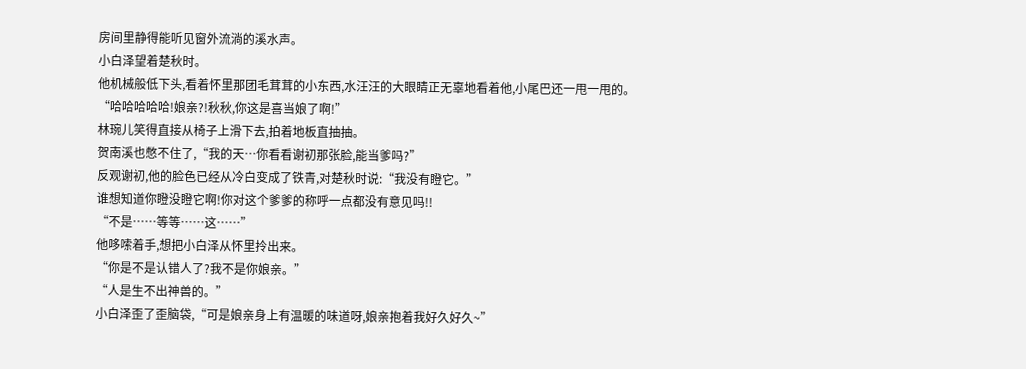房间里静得能听见窗外流淌的溪水声。
小白泽望着楚秋时。
他机械般低下头,看着怀里那团毛茸茸的小东西,水汪汪的大眼睛正无辜地看着他,小尾巴还一甩一甩的。
“哈哈哈哈哈!娘亲?!秋秋,你这是喜当娘了啊!”
林琬儿笑得直接从椅子上滑下去,拍着地板直抽抽。
贺南溪也憋不住了,“我的天…你看看谢初那张脸,能当爹吗?”
反观谢初,他的脸色已经从冷白变成了铁青,对楚秋时说:“我没有瞪它。”
谁想知道你瞪没瞪它啊!你对这个爹爹的称呼一点都没有意见吗!!
“不是……等等……这……”
他哆嗦着手,想把小白泽从怀里拎出来。
“你是不是认错人了?我不是你娘亲。”
“人是生不出神兽的。”
小白泽歪了歪脑袋,“可是娘亲身上有温暖的味道呀,娘亲抱着我好久好久~”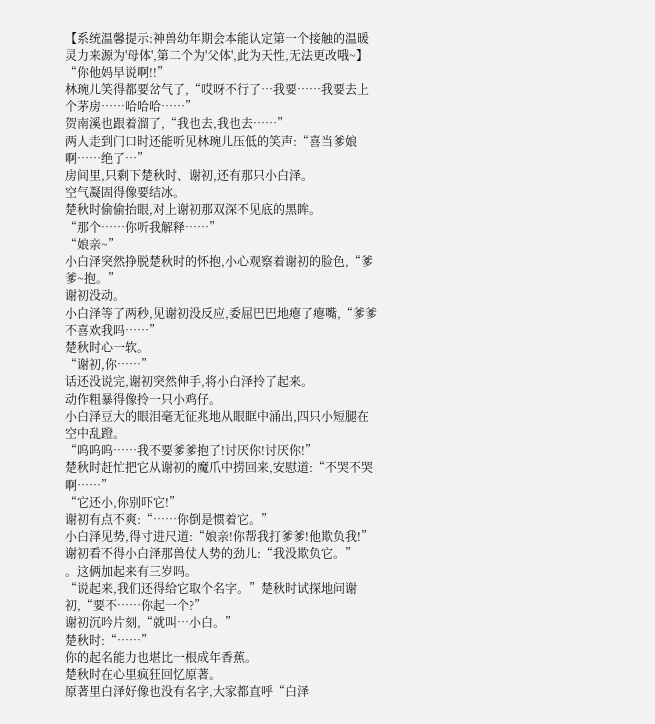【系统温馨提示:神兽幼年期会本能认定第一个接触的温暖灵力来源为'母体',第二个为'父体',此为天性,无法更改哦~】
“你他妈早说啊!!”
林琬儿笑得都要岔气了,“哎呀不行了…我要……我要去上个茅房……哈哈哈……”
贺南溪也跟着溜了,“我也去,我也去……”
两人走到门口时还能听见林琬儿压低的笑声:“喜当爹娘啊……绝了…”
房间里,只剩下楚秋时、谢初,还有那只小白泽。
空气凝固得像要结冰。
楚秋时偷偷抬眼,对上谢初那双深不见底的黑眸。
“那个……你听我解释……”
“娘亲~”
小白泽突然挣脱楚秋时的怀抱,小心观察着谢初的脸色,“爹爹~抱。”
谢初没动。
小白泽等了两秒,见谢初没反应,委屈巴巴地瘪了瘪嘴,“爹爹不喜欢我吗……”
楚秋时心一软。
“谢初,你……”
话还没说完,谢初突然伸手,将小白泽拎了起来。
动作粗暴得像拎一只小鸡仔。
小白泽豆大的眼泪毫无征兆地从眼眶中涌出,四只小短腿在空中乱蹬。
“呜呜呜……我不要爹爹抱了!讨厌你!讨厌你!”
楚秋时赶忙把它从谢初的魔爪中捞回来,安慰道:“不哭不哭啊……”
“它还小,你别吓它!”
谢初有点不爽:“……你倒是惯着它。”
小白泽见势,得寸进尺道:“娘亲!你帮我打爹爹!他欺负我!”
谢初看不得小白泽那兽仗人势的劲儿:“我没欺负它。”
。这俩加起来有三岁吗。
“说起来,我们还得给它取个名字。”楚秋时试探地问谢初,“要不……你起一个?”
谢初沉吟片刻,“就叫…小白。”
楚秋时:“……”
你的起名能力也堪比一根成年香蕉。
楚秋时在心里疯狂回忆原著。
原著里白泽好像也没有名字,大家都直呼“白泽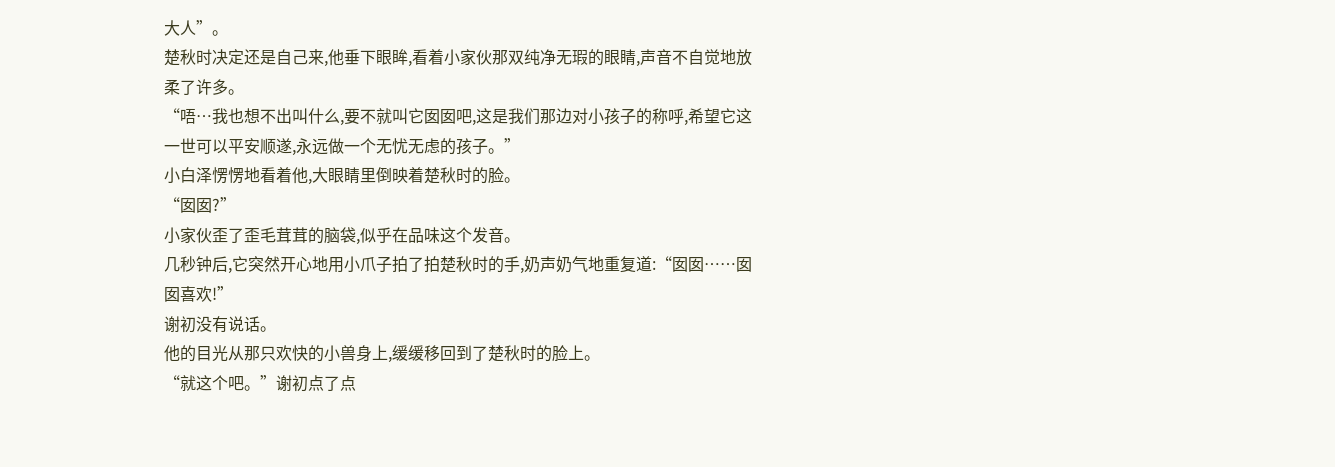大人”。
楚秋时决定还是自己来,他垂下眼眸,看着小家伙那双纯净无瑕的眼睛,声音不自觉地放柔了许多。
“唔…我也想不出叫什么,要不就叫它囡囡吧,这是我们那边对小孩子的称呼,希望它这一世可以平安顺遂,永远做一个无忧无虑的孩子。”
小白泽愣愣地看着他,大眼睛里倒映着楚秋时的脸。
“囡囡?”
小家伙歪了歪毛茸茸的脑袋,似乎在品味这个发音。
几秒钟后,它突然开心地用小爪子拍了拍楚秋时的手,奶声奶气地重复道:“囡囡……囡囡喜欢!”
谢初没有说话。
他的目光从那只欢快的小兽身上,缓缓移回到了楚秋时的脸上。
“就这个吧。”谢初点了点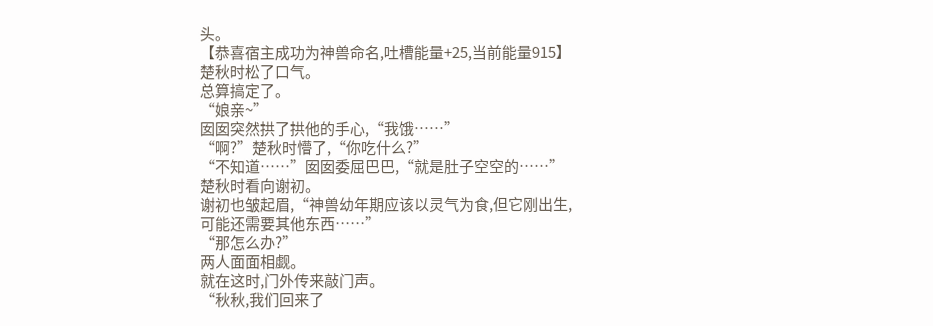头。
【恭喜宿主成功为神兽命名,吐槽能量+25,当前能量915】
楚秋时松了口气。
总算搞定了。
“娘亲~”
囡囡突然拱了拱他的手心,“我饿……”
“啊?”楚秋时懵了,“你吃什么?”
“不知道……”囡囡委屈巴巴,“就是肚子空空的……”
楚秋时看向谢初。
谢初也皱起眉,“神兽幼年期应该以灵气为食,但它刚出生,可能还需要其他东西……”
“那怎么办?”
两人面面相觑。
就在这时,门外传来敲门声。
“秋秋,我们回来了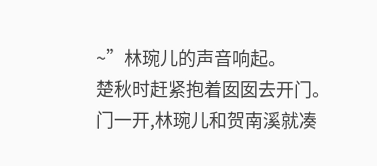~”林琬儿的声音响起。
楚秋时赶紧抱着囡囡去开门。
门一开,林琬儿和贺南溪就凑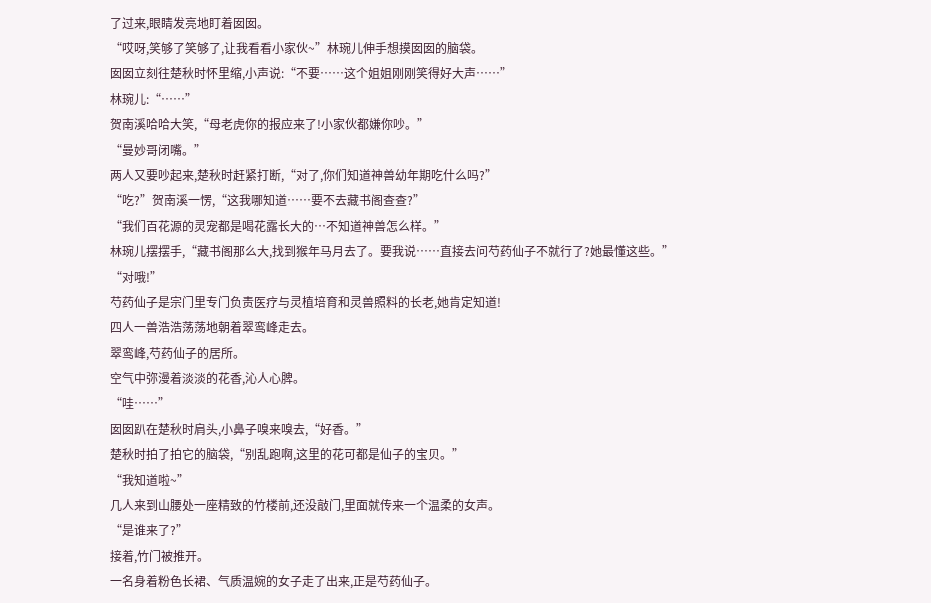了过来,眼睛发亮地盯着囡囡。
“哎呀,笑够了笑够了,让我看看小家伙~”林琬儿伸手想摸囡囡的脑袋。
囡囡立刻往楚秋时怀里缩,小声说:“不要……这个姐姐刚刚笑得好大声……”
林琬儿:“……”
贺南溪哈哈大笑,“母老虎你的报应来了!小家伙都嫌你吵。”
“曼妙哥闭嘴。”
两人又要吵起来,楚秋时赶紧打断,“对了,你们知道神兽幼年期吃什么吗?”
“吃?”贺南溪一愣,“这我哪知道……要不去藏书阁查查?”
“我们百花源的灵宠都是喝花露长大的…不知道神兽怎么样。”
林琬儿摆摆手,“藏书阁那么大,找到猴年马月去了。要我说……直接去问芍药仙子不就行了?她最懂这些。”
“对哦!”
芍药仙子是宗门里专门负责医疗与灵植培育和灵兽照料的长老,她肯定知道!
四人一兽浩浩荡荡地朝着翠鸾峰走去。
翠鸾峰,芍药仙子的居所。
空气中弥漫着淡淡的花香,沁人心脾。
“哇……”
囡囡趴在楚秋时肩头,小鼻子嗅来嗅去,“好香。”
楚秋时拍了拍它的脑袋,“别乱跑啊,这里的花可都是仙子的宝贝。”
“我知道啦~”
几人来到山腰处一座精致的竹楼前,还没敲门,里面就传来一个温柔的女声。
“是谁来了?”
接着,竹门被推开。
一名身着粉色长裙、气质温婉的女子走了出来,正是芍药仙子。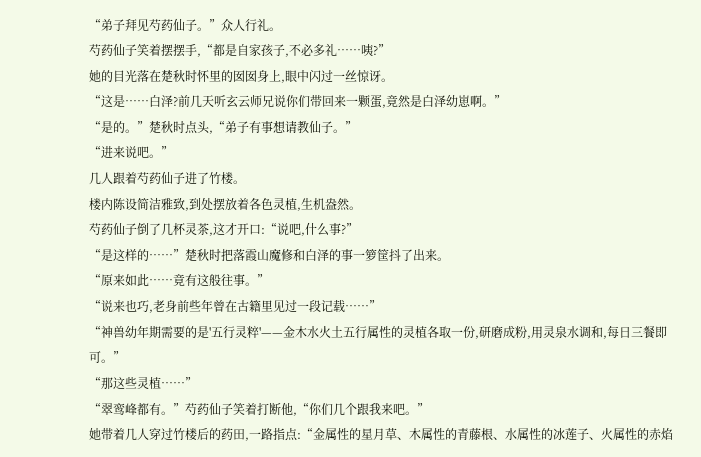“弟子拜见芍药仙子。”众人行礼。
芍药仙子笑着摆摆手,“都是自家孩子,不必多礼……咦?”
她的目光落在楚秋时怀里的囡囡身上,眼中闪过一丝惊讶。
“这是……白泽?前几天听玄云师兄说你们带回来一颗蛋,竟然是白泽幼崽啊。”
“是的。”楚秋时点头,“弟子有事想请教仙子。”
“进来说吧。”
几人跟着芍药仙子进了竹楼。
楼内陈设简洁雅致,到处摆放着各色灵植,生机盎然。
芍药仙子倒了几杯灵茶,这才开口:“说吧,什么事?”
“是这样的……”楚秋时把落霞山魔修和白泽的事一箩筐抖了出来。
“原来如此……竟有这般往事。”
“说来也巧,老身前些年曾在古籍里见过一段记载……”
“神兽幼年期需要的是'五行灵粹'——金木水火土五行属性的灵植各取一份,研磨成粉,用灵泉水调和,每日三餐即可。”
“那这些灵植……”
“翠鸾峰都有。”芍药仙子笑着打断他,“你们几个跟我来吧。”
她带着几人穿过竹楼后的药田,一路指点:“金属性的星月草、木属性的青藤根、水属性的冰莲子、火属性的赤焰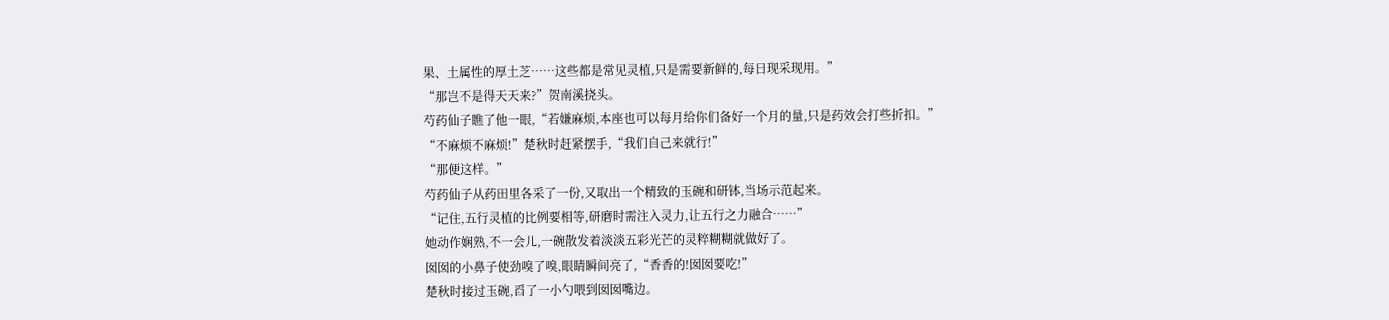果、土属性的厚土芝……这些都是常见灵植,只是需要新鲜的,每日现采现用。”
“那岂不是得天天来?”贺南溪挠头。
芍药仙子瞧了他一眼,“若嫌麻烦,本座也可以每月给你们备好一个月的量,只是药效会打些折扣。”
“不麻烦不麻烦!”楚秋时赶紧摆手,“我们自己来就行!”
“那便这样。”
芍药仙子从药田里各采了一份,又取出一个精致的玉碗和研钵,当场示范起来。
“记住,五行灵植的比例要相等,研磨时需注入灵力,让五行之力融合……”
她动作娴熟,不一会儿,一碗散发着淡淡五彩光芒的灵粹糊糊就做好了。
囡囡的小鼻子使劲嗅了嗅,眼睛瞬间亮了,“香香的!囡囡要吃!”
楚秋时接过玉碗,舀了一小勺喂到囡囡嘴边。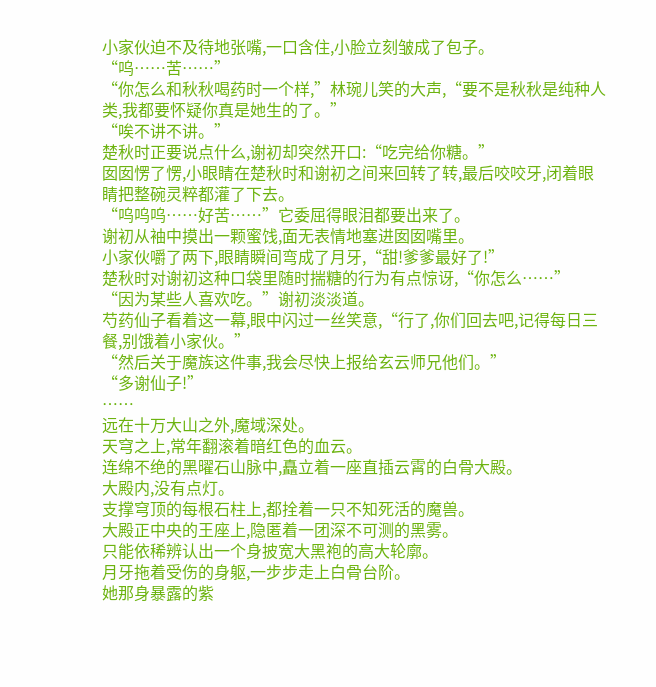小家伙迫不及待地张嘴,一口含住,小脸立刻皱成了包子。
“呜……苦……”
“你怎么和秋秋喝药时一个样,”林琬儿笑的大声,“要不是秋秋是纯种人类,我都要怀疑你真是她生的了。”
“唉不讲不讲。”
楚秋时正要说点什么,谢初却突然开口:“吃完给你糖。”
囡囡愣了愣,小眼睛在楚秋时和谢初之间来回转了转,最后咬咬牙,闭着眼睛把整碗灵粹都灌了下去。
“呜呜呜……好苦……”它委屈得眼泪都要出来了。
谢初从袖中摸出一颗蜜饯,面无表情地塞进囡囡嘴里。
小家伙嚼了两下,眼睛瞬间弯成了月牙,“甜!爹爹最好了!”
楚秋时对谢初这种口袋里随时揣糖的行为有点惊讶,“你怎么……”
“因为某些人喜欢吃。”谢初淡淡道。
芍药仙子看着这一幕,眼中闪过一丝笑意,“行了,你们回去吧,记得每日三餐,别饿着小家伙。”
“然后关于魔族这件事,我会尽快上报给玄云师兄他们。”
“多谢仙子!”
……
远在十万大山之外,魔域深处。
天穹之上,常年翻滚着暗红色的血云。
连绵不绝的黑曜石山脉中,矗立着一座直插云霄的白骨大殿。
大殿内,没有点灯。
支撑穹顶的每根石柱上,都拴着一只不知死活的魔兽。
大殿正中央的王座上,隐匿着一团深不可测的黑雾。
只能依稀辨认出一个身披宽大黑袍的高大轮廓。
月牙拖着受伤的身躯,一步步走上白骨台阶。
她那身暴露的紫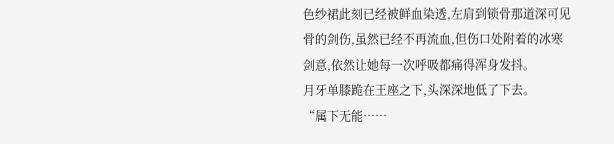色纱裙此刻已经被鲜血染透,左肩到锁骨那道深可见骨的剑伤,虽然已经不再流血,但伤口处附着的冰寒剑意,依然让她每一次呼吸都痛得浑身发抖。
月牙单膝跪在王座之下,头深深地低了下去。
“属下无能……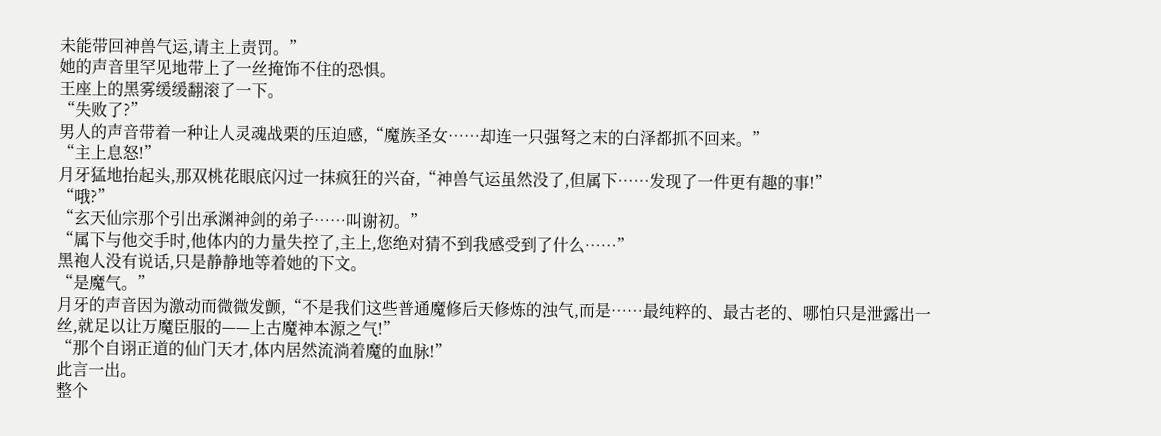未能带回神兽气运,请主上责罚。”
她的声音里罕见地带上了一丝掩饰不住的恐惧。
王座上的黑雾缓缓翻滚了一下。
“失败了?”
男人的声音带着一种让人灵魂战栗的压迫感,“魔族圣女……却连一只强弩之末的白泽都抓不回来。”
“主上息怒!”
月牙猛地抬起头,那双桃花眼底闪过一抹疯狂的兴奋,“神兽气运虽然没了,但属下……发现了一件更有趣的事!”
“哦?”
“玄天仙宗那个引出承渊神剑的弟子……叫谢初。”
“属下与他交手时,他体内的力量失控了,主上,您绝对猜不到我感受到了什么……”
黑袍人没有说话,只是静静地等着她的下文。
“是魔气。”
月牙的声音因为激动而微微发颤,“不是我们这些普通魔修后天修炼的浊气,而是……最纯粹的、最古老的、哪怕只是泄露出一丝,就足以让万魔臣服的——上古魔神本源之气!”
“那个自诩正道的仙门天才,体内居然流淌着魔的血脉!”
此言一出。
整个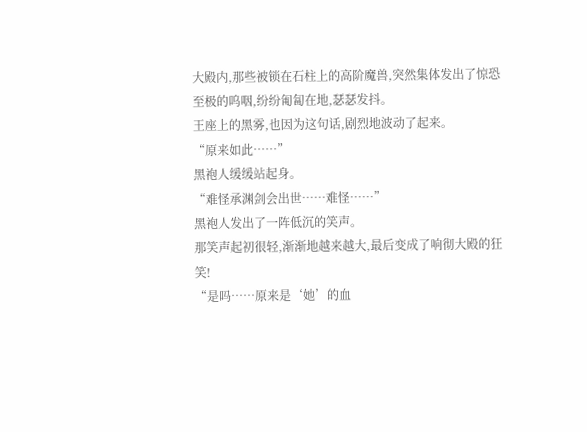大殿内,那些被锁在石柱上的高阶魔兽,突然集体发出了惊恐至极的呜咽,纷纷匍匐在地,瑟瑟发抖。
王座上的黑雾,也因为这句话,剧烈地波动了起来。
“原来如此……”
黑袍人缓缓站起身。
“难怪承渊剑会出世……难怪……”
黑袍人发出了一阵低沉的笑声。
那笑声起初很轻,渐渐地越来越大,最后变成了响彻大殿的狂笑!
“是吗……原来是‘她’的血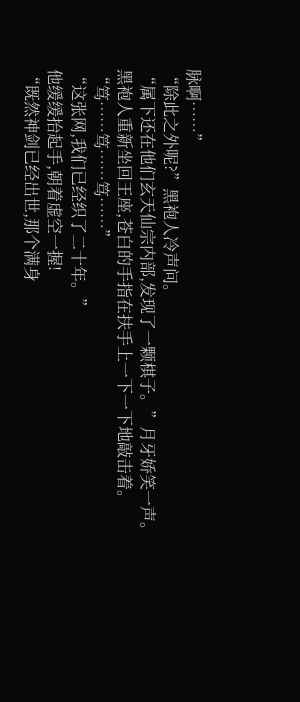脉啊……”
“除此之外呢?”黑袍人冷声问。
“属下还在他们玄天仙宗内部,发现了一颗棋子。”月牙娇笑一声。
黑袍人重新坐回王座,苍白的手指在扶手上一下一下地敲击着。
“笃……笃……笃……”
“这张网,我们已经织了二十年。”
他缓缓抬起手,朝着虚空一握!
“既然神剑已经出世,那个满身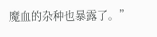魔血的杂种也暴露了。”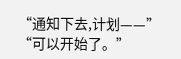“通知下去,计划——”
“可以开始了。”